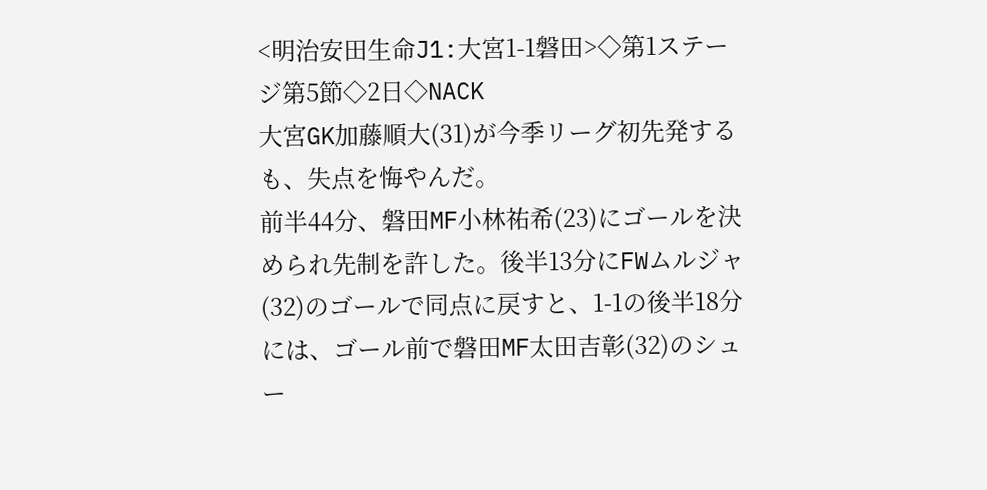<明治安田生命J1:大宮1-1磐田>◇第1ステージ第5節◇2日◇NACK
大宮GK加藤順大(31)が今季リーグ初先発するも、失点を悔やんだ。
前半44分、磐田MF小林祐希(23)にゴールを決められ先制を許した。後半13分にFWムルジャ(32)のゴールで同点に戻すと、1-1の後半18分には、ゴール前で磐田MF太田吉彰(32)のシュー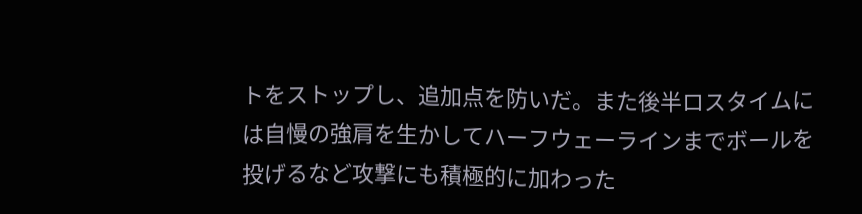トをストップし、追加点を防いだ。また後半ロスタイムには自慢の強肩を生かしてハーフウェーラインまでボールを投げるなど攻撃にも積極的に加わった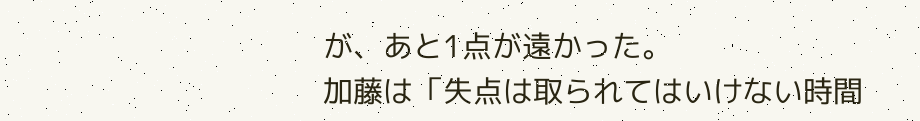が、あと1点が遠かった。
加藤は「失点は取られてはいけない時間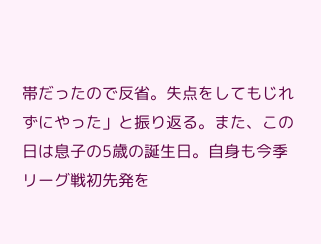帯だったので反省。失点をしてもじれずにやった」と振り返る。また、この日は息子の5歳の誕生日。自身も今季リーグ戦初先発を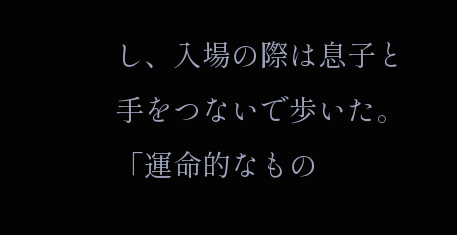し、入場の際は息子と手をつないで歩いた。「運命的なもの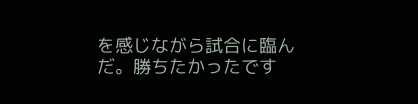を感じながら試合に臨んだ。勝ちたかったです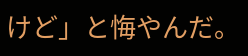けど」と悔やんだ。